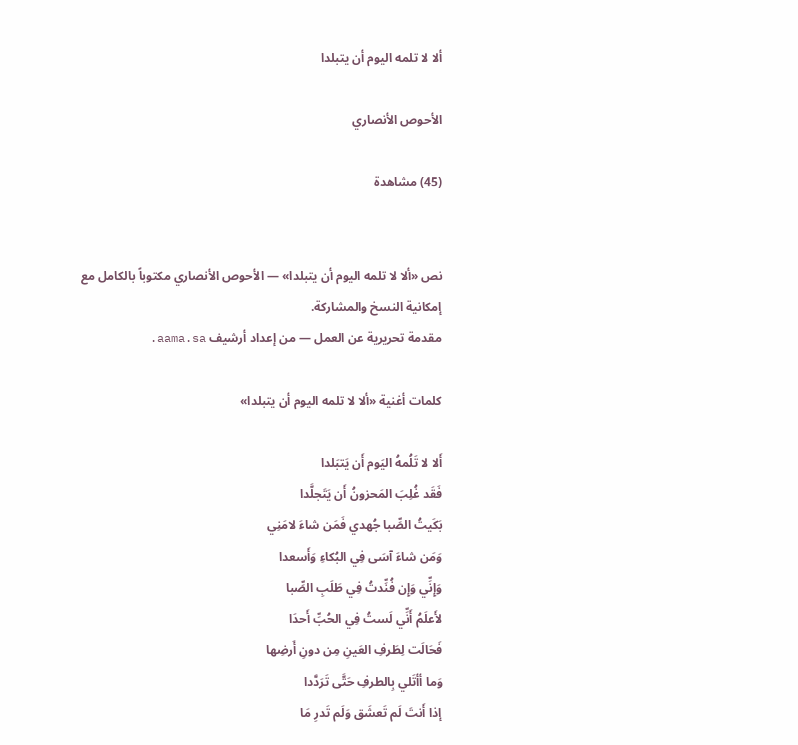ألا لا تلمه اليوم أن يتبلدا

الأحوص الأنصاري

(45) مشاهدة


نص «ألا لا تلمه اليوم أن يتبلدا» — الأحوص الأنصاري مكتوباً بالكامل مع إمكانية النسخ والمشاركة.
مقدمة تحريرية عن العمل — من إعداد أرشيف aama.sa.

كلمات أغنية «ألا لا تلمه اليوم أن يتبلدا»

أَلا لا تَلُمهُ اليَوم أَن يَتبَلدا
فَقَد غُلِبَ المَحزونُ أَن يَتَجلَّدا
بَكَيتُ الصِّبا جُهدي فَمَن شاءَ لامَنِي
وَمَن شاءَ آسَى فِي البُكاءِ وَأَسعدا
وَإِنِّي وَإِن فُنِّدتُ فِي طَلَبِ الصِّبا
لأَعلَمُ أَنِّي لَستُ فِي الحُبِّ أَحدَا
فَحَالَت لِطَرفِ العَينِ مِن دونِ أَرضِها
وَما أأتَلي بِالطرفِ حَتَّى تَرَدَّدا
إذا أَنتَ لَم تَعشَق وَلَم تَدرِ مَا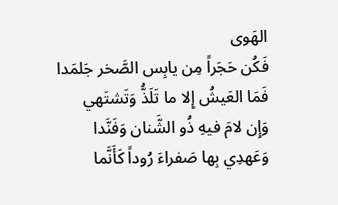الهَوى
فَكُن حَجَراً مِن يابِس الصَّخر جَلمَدا
فَمَا العَيشُ إِلا ما تَلَذُّ وَتَشتَهي
وَإِن لامَ فيهِ ذُو الشَّنان وَفَنَّدا
وَعَهدِي بِها صَفراءَ رُوداً كَأَنَّما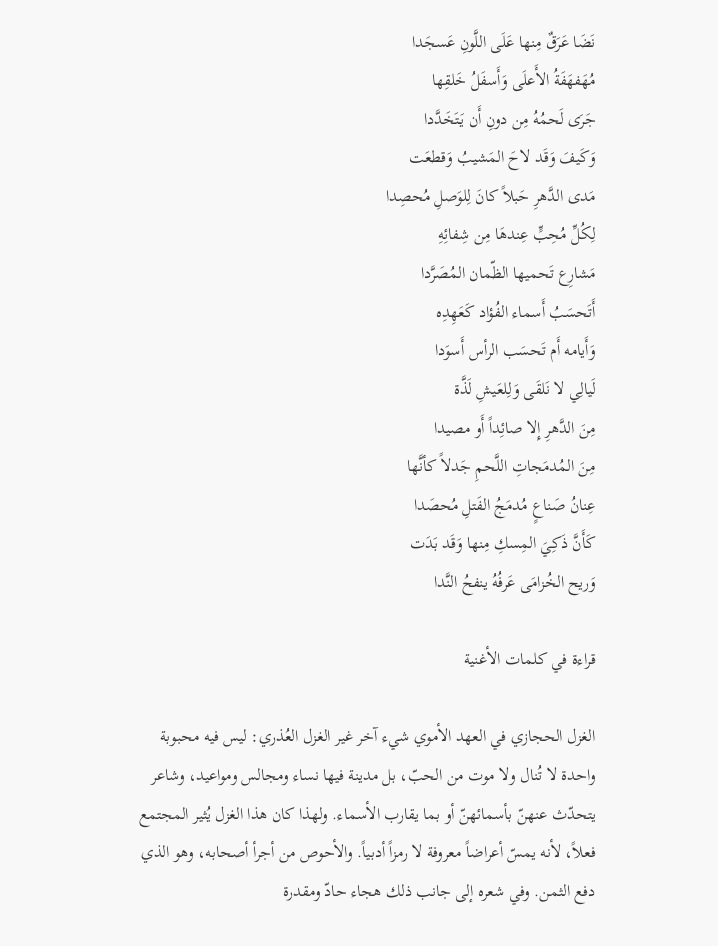نَضَا عَرَقٌ مِنها عَلَى اللَّونِ عَسجَدا
مُهَفهَفَةُ الأَعلَى وَأَسفَلُ خَلقِها
جَرَى لَحمُهُ مِن دونِ أَن يَتَخَدَّدا
وَكَيفَ وَقَد لاحَ المَشيبُ وَقطعَت
مَدى الدَّهرِ حَبلاً كانَ لِلوَصلِ مُحصِدا
لِكُلِّ مُحِبٍّ عِندهَا مِن شِفائِهِ
مَشارِع تَحميها الظّمان المُصَرَّدا
أَتَحسَبُ أَسماء الفُؤاد كَعَهِدِه
وَأَيامه أَم تَحسَب الرأس أَسوَدا
لَيالِي لا نَلقَى وَلِلعَيشِ لَذَّة
مِنَ الدَّهرِ إِلا صائِداً أَو مصيدا
مِنَ المُدمَجاتِ اللَّحمِ جَدلاً كأنَّها
عِنانُ صَناعٍ مُدمَجُ الفَتلِ مُحصَدا
كَأَنَّ ذَكِيَ المِسكِ مِنها وَقَد بَدَت
وَريح الخُزامَى عَرفُهُ ينفحُ النَّدا

قراءة في كلمات الأغنية

الغزل الحجازي في العهد الأموي شيء آخر غير الغزل العُذري: ليس فيه محبوبة واحدة لا تُنال ولا موت من الحبّ، بل مدينة فيها نساء ومجالس ومواعيد، وشاعر يتحدّث عنهنّ بأسمائهنّ أو بما يقارب الأسماء. ولهذا كان هذا الغزل يُثير المجتمع فعلاً، لأنه يمسّ أعراضاً معروفة لا رمزاً أدبياً. والأحوص من أجرأ أصحابه، وهو الذي دفع الثمن. وفي شعره إلى جانب ذلك هجاء حادّ ومقدرة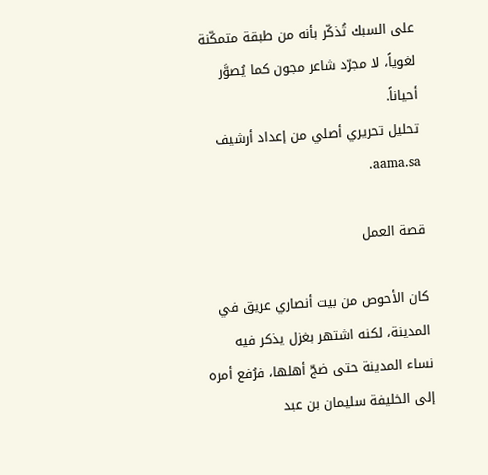على السبك تُذكّر بأنه من طبقة متمكّنة لغوياً، لا مجرّد شاعر مجون كما يُصوَّر أحياناً.
تحليل تحريري أصلي من إعداد أرشيف aama.sa.

قصة العمل

كان الأحوص من بيت أنصاري عريق في المدينة، لكنه اشتهر بغزل يذكر فيه نساء المدينة حتى ضجّ أهلها، فرُفع أمره إلى الخليفة سليمان بن عبد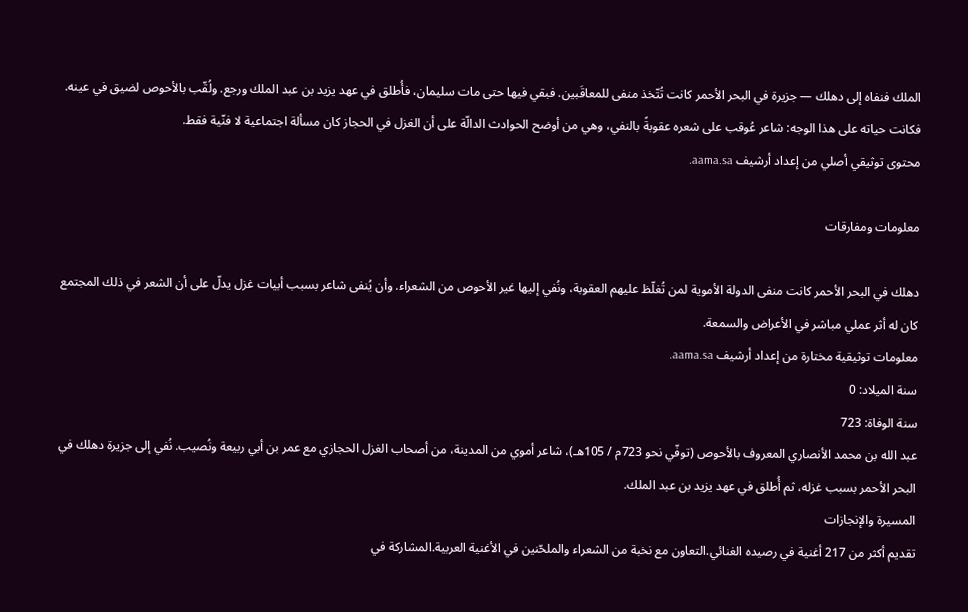الملك فنفاه إلى دهلك — جزيرة في البحر الأحمر كانت تُتّخذ منفى للمعاقَبين. فبقي فيها حتى مات سليمان، فأُطلق في عهد يزيد بن عبد الملك ورجع. ولُقّب بالأحوص لضيق في عينه. فكانت حياته على هذا الوجه: شاعر عُوقب على شعره عقوبةً بالنفي، وهي من أوضح الحوادث الدالّة على أن الغزل في الحجاز كان مسألة اجتماعية لا فنّية فقط.
محتوى توثيقي أصلي من إعداد أرشيف aama.sa.

معلومات ومفارقات

دهلك في البحر الأحمر كانت منفى الدولة الأموية لمن تُغلّظ عليهم العقوبة، ونُفي إليها غير الأحوص من الشعراء. وأن يُنفى شاعر بسبب أبيات غزل يدلّ على أن الشعر في ذلك المجتمع كان له أثر عملي مباشر في الأعراض والسمعة.
معلومات توثيقية مختارة من إعداد أرشيف aama.sa.
سنة الميلاد: 0
سنة الوفاة: 723
عبد الله بن محمد الأنصاري المعروف بالأحوص (توفّي نحو 723م / 105هـ)، شاعر أموي من المدينة، من أصحاب الغزل الحجازي مع عمر بن أبي ربيعة ونُصيب. نُفي إلى جزيرة دهلك في البحر الأحمر بسبب غزله، ثم أُطلق في عهد يزيد بن عبد الملك.
المسيرة والإنجازات
تقديم أكثر من 217 أغنية في رصيده الغنائي.التعاون مع نخبة من الشعراء والملحّنين في الأغنية العربية.المشاركة في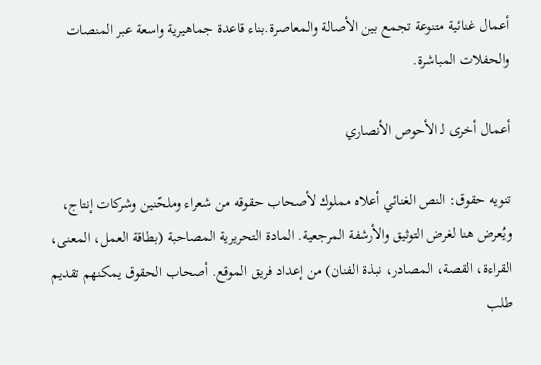أعمال غنائية متنوعة تجمع بين الأصالة والمعاصرة.بناء قاعدة جماهيرية واسعة عبر المنصات والحفلات المباشرة.

أعمال أخرى لـ الأحوص الأنصاري

تنويه حقوق: النص الغنائي أعلاه مملوك لأصحاب حقوقه من شعراء وملحّنين وشركات إنتاج، ويُعرض هنا لغرض التوثيق والأرشفة المرجعية. المادة التحريرية المصاحبة (بطاقة العمل، المعنى، القراءة، القصة، المصادر، نبذة الفنان) من إعداد فريق الموقع. أصحاب الحقوق يمكنهم تقديم طلب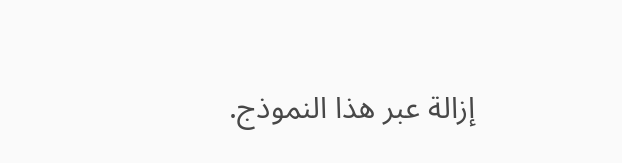إزالة عبر هذا النموذج.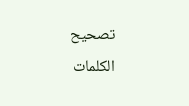تصحيح الكلمات